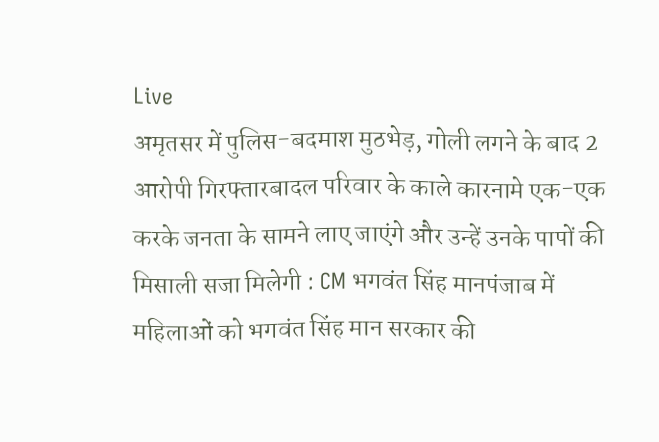Live
अमृतसर में पुलिस-बदमाश मुठभेड़, गोली लगने के बाद 2 आरोपी गिरफ्तारबादल परिवार के काले कारनामे एक-एक करके जनता के सामने लाए जाएंगे और उन्हें उनके पापों की मिसाली सजा मिलेगी : CM भगवंत सिंह मानपंजाब में महिलाओं को भगवंत सिंह मान सरकार की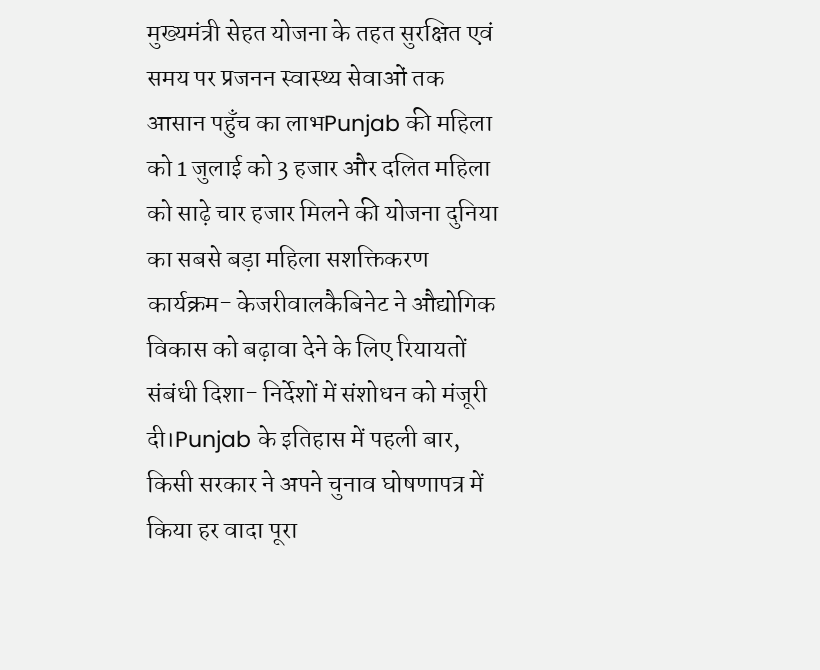मुख्यमंत्री सेहत योजना के तहत सुरक्षित एवं समय पर प्रजनन स्वास्थ्य सेवाओं तक आसान पहुँच का लाभPunjab की महिला को 1 जुलाई को 3 हजार और दलित महिला को साढ़े चार हजार मिलने की योजना दुनिया का सबसे बड़ा महिला सशक्तिकरण कार्यक्रम- केजरीवालकैबिनेट ने औद्योगिक विकास को बढ़ावा देने के लिए रियायतों संबंधी दिशा- निर्देशों में संशोधन को मंजूरी दी।Punjab के इतिहास में पहली बार, किसी सरकार ने अपने चुनाव घोषणापत्र में किया हर वादा पूरा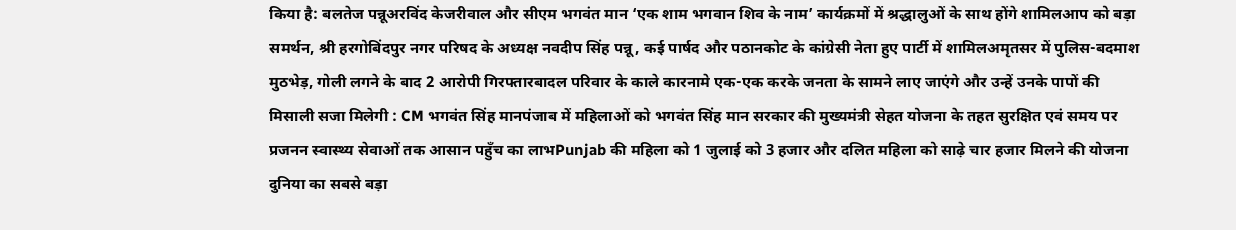किया है: बलतेज पन्नूअरविंद केजरीवाल और सीएम भगवंत मान ‘एक शाम भगवान शिव के नाम’ कार्यक्रमों में श्रद्धालुओं के साथ होंगे शामिलआप को बड़ा समर्थन, श्री हरगोबिंदपुर नगर परिषद के अध्यक्ष नवदीप सिंह पन्नू, कई पार्षद और पठानकोट के कांग्रेसी नेता हुए पार्टी में शामिलअमृतसर में पुलिस-बदमाश मुठभेड़, गोली लगने के बाद 2 आरोपी गिरफ्तारबादल परिवार के काले कारनामे एक-एक करके जनता के सामने लाए जाएंगे और उन्हें उनके पापों की मिसाली सजा मिलेगी : CM भगवंत सिंह मानपंजाब में महिलाओं को भगवंत सिंह मान सरकार की मुख्यमंत्री सेहत योजना के तहत सुरक्षित एवं समय पर प्रजनन स्वास्थ्य सेवाओं तक आसान पहुँच का लाभPunjab की महिला को 1 जुलाई को 3 हजार और दलित महिला को साढ़े चार हजार मिलने की योजना दुनिया का सबसे बड़ा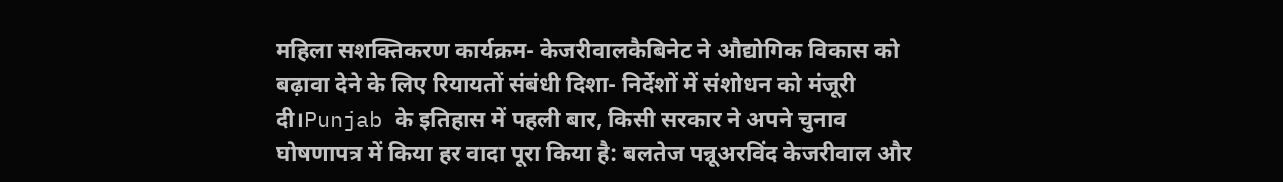महिला सशक्तिकरण कार्यक्रम- केजरीवालकैबिनेट ने औद्योगिक विकास को बढ़ावा देने के लिए रियायतों संबंधी दिशा- निर्देशों में संशोधन को मंजूरी दी।Punjab के इतिहास में पहली बार, किसी सरकार ने अपने चुनाव घोषणापत्र में किया हर वादा पूरा किया है: बलतेज पन्नूअरविंद केजरीवाल और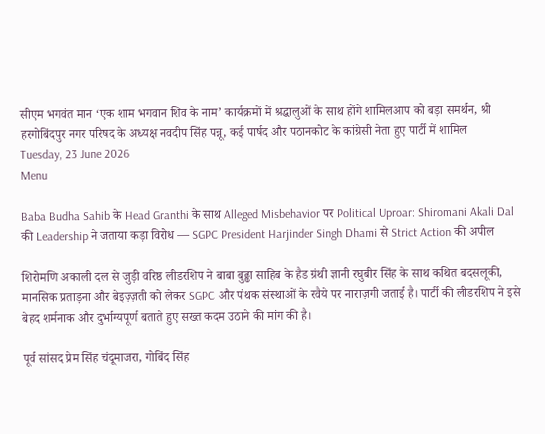सीएम भगवंत मान ‘एक शाम भगवान शिव के नाम’ कार्यक्रमों में श्रद्धालुओं के साथ होंगे शामिलआप को बड़ा समर्थन, श्री हरगोबिंदपुर नगर परिषद के अध्यक्ष नवदीप सिंह पन्नू, कई पार्षद और पठानकोट के कांग्रेसी नेता हुए पार्टी में शामिल
Tuesday, 23 June 2026
Menu

Baba Budha Sahib के Head Granthi के साथ Alleged Misbehavior पर Political Uproar: Shiromani Akali Dal की Leadership ने जताया कड़ा विरोध — SGPC President Harjinder Singh Dhami से Strict Action की अपील

शिरोमणि अकाली दल से जुड़ी वरिष्ठ लीडरशिप ने बाबा बुढ्ढा साहिब के हैड ग्रंथी ज्ञानी रघुबीर सिंह के साथ कथित बदसलूकी, मानसिक प्रताड़ना और बेइज़्ज़ती को लेकर SGPC और पंथक संस्थाओं के रवैये पर नाराज़गी जताई है। पार्टी की लीडरशिप ने इसे बेहद शर्मनाक और दुर्भाग्यपूर्ण बताते हुए सख्त कदम उठाने की मांग की है।

पूर्व सांसद प्रेम सिंह चंदूमाजरा, गोबिंद सिंह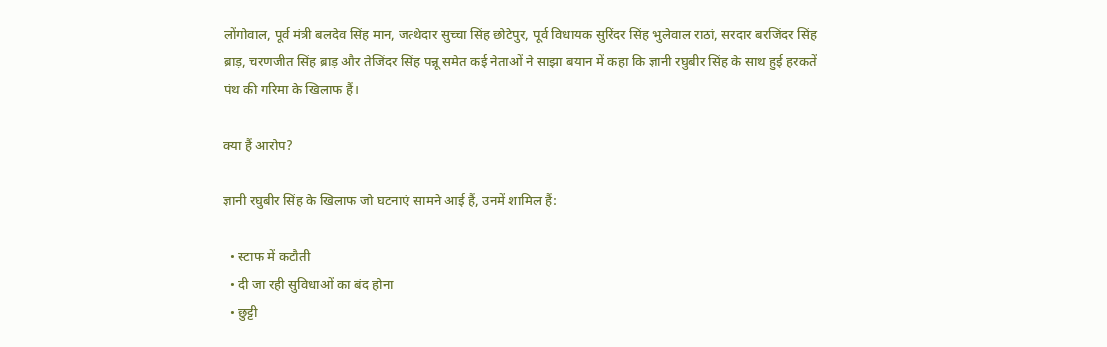लोंगोवाल, पूर्व मंत्री बलदेव सिंह मान, जत्थेदार सुच्चा सिंह छोटेपुर, पूर्व विधायक सुरिंदर सिंह भुलेवाल राठां, सरदार बरजिंदर सिंह ब्राड़, चरणजीत सिंह ब्राड़ और तेजिंदर सिंह पन्नू समेत कई नेताओं ने साझा बयान में कहा कि ज्ञानी रघुबीर सिंह के साथ हुई हरकतें पंथ की गरिमा के खिलाफ हैं।

क्या हैं आरोप?

ज्ञानी रघुबीर सिंह के खिलाफ जो घटनाएं सामने आई हैं, उनमें शामिल हैं:

  • स्टाफ में कटौती
  • दी जा रही सुविधाओं का बंद होना
  • छुट्टी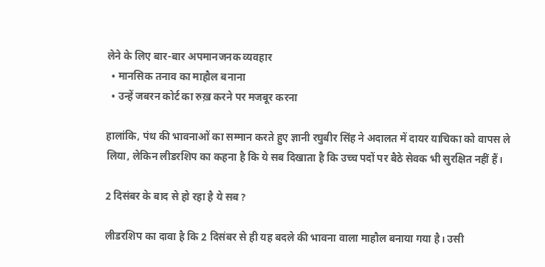लेने के लिए बार-बार अपमानजनक व्यवहार
  • मानसिक तनाव का माहौल बनाना
  • उन्हें जबरन कोर्ट का रुख़ करने पर मजबूर करना

हालांकि, पंथ की भावनाओं का सम्मान करते हुए ज्ञानी रघुबीर सिंह ने अदालत में दायर याचिका को वापस ले लिया, लेकिन लीडरशिप का कहना है कि ये सब दिखाता है कि उच्च पदों पर बैठे सेवक भी सुरक्षित नहीं हैं।

2 दिसंबर के बाद से हो रहा है ये सब?

लीडरशिप का दावा है कि 2 दिसंबर से ही यह बदले की भावना वाला माहौल बनाया गया है। उसी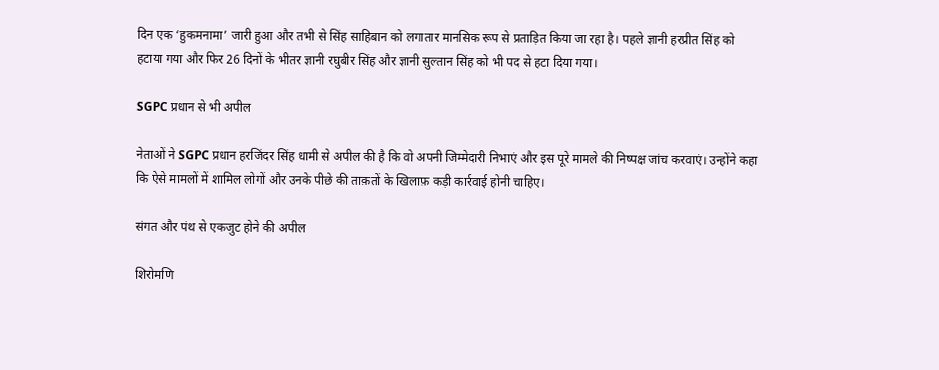दिन एक ‘हुकमनामा’ जारी हुआ और तभी से सिंह साहिबान को लगातार मानसिक रूप से प्रताड़ित किया जा रहा है। पहले ज्ञानी हरप्रीत सिंह को हटाया गया और फिर 26 दिनों के भीतर ज्ञानी रघुबीर सिंह और ज्ञानी सुल्तान सिंह को भी पद से हटा दिया गया।

SGPC प्रधान से भी अपील

नेताओं ने SGPC प्रधान हरजिंदर सिंह धामी से अपील की है कि वो अपनी जिम्मेदारी निभाएं और इस पूरे मामले की निष्पक्ष जांच करवाएं। उन्होंने कहा कि ऐसे मामलों में शामिल लोगों और उनके पीछे की ताक़तों के खिलाफ़ कड़ी कार्रवाई होनी चाहिए।

संगत और पंथ से एकजुट होने की अपील

शिरोमणि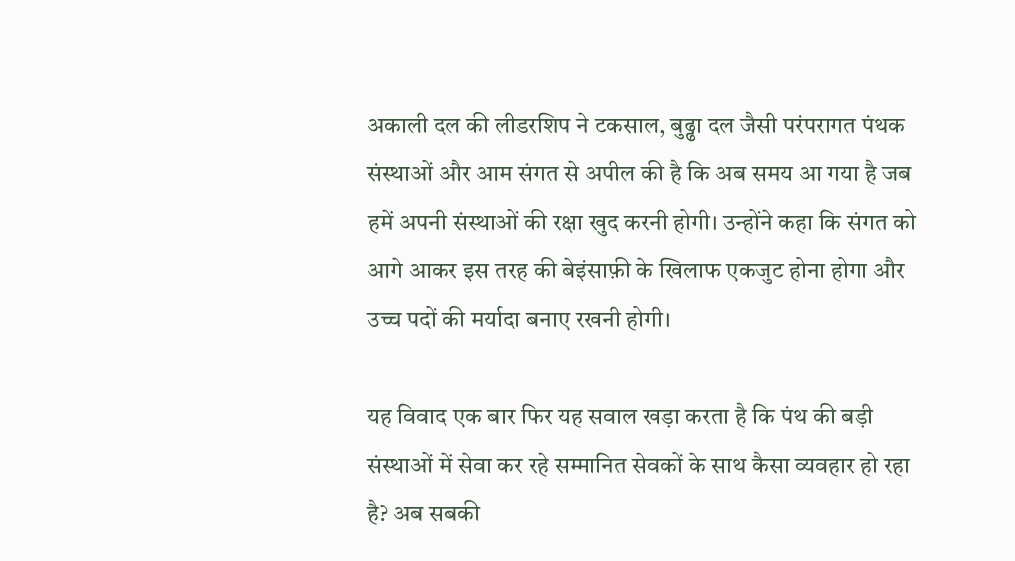अकाली दल की लीडरशिप ने टकसाल, बुढ्ढा दल जैसी परंपरागत पंथक संस्थाओं और आम संगत से अपील की है कि अब समय आ गया है जब हमें अपनी संस्थाओं की रक्षा खुद करनी होगी। उन्होंने कहा कि संगत को आगे आकर इस तरह की बेइंसाफ़ी के खिलाफ एकजुट होना होगा और उच्च पदों की मर्यादा बनाए रखनी होगी।

यह विवाद एक बार फिर यह सवाल खड़ा करता है कि पंथ की बड़ी संस्थाओं में सेवा कर रहे सम्मानित सेवकों के साथ कैसा व्यवहार हो रहा है? अब सबकी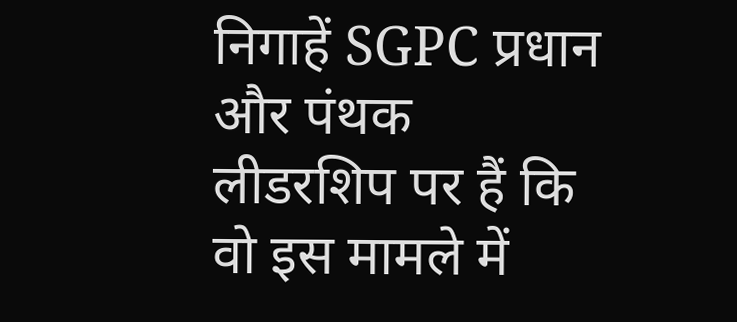निगाहें SGPC प्रधान और पंथक लीडरशिप पर हैं कि वो इस मामले में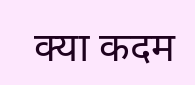क्या कदम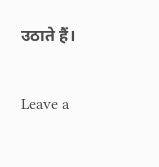उठाते हैं।

Leave a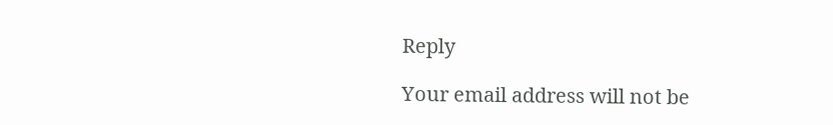Reply

Your email address will not be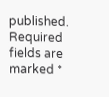published. Required fields are marked *